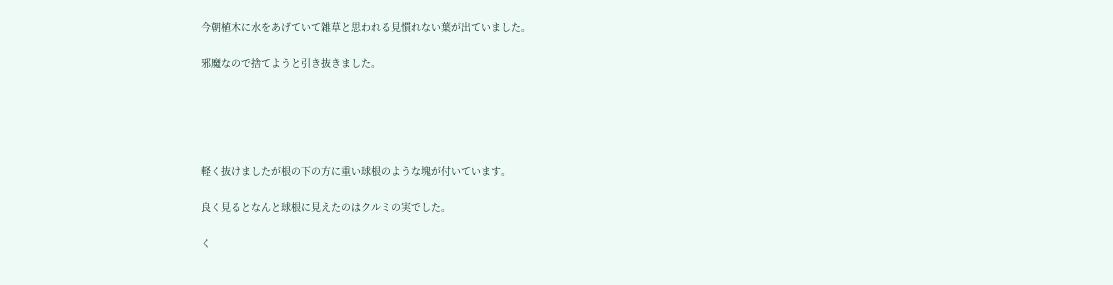今朝植木に水をあげていて雑草と思われる見慣れない葉が出ていました。

邪魔なので捨てようと引き抜きました。





軽く抜けましたが根の下の方に重い球根のような塊が付いています。

良く見るとなんと球根に見えたのはクルミの実でした。

く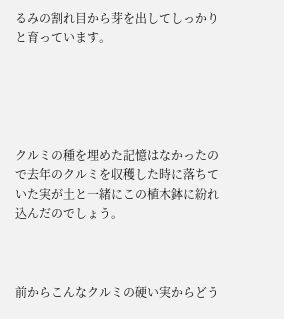るみの割れ目から芽を出してしっかりと育っています。





クルミの種を埋めた記憶はなかったので去年のクルミを収穫した時に落ちていた実が土と一緒にこの植木鉢に紛れ込んだのでしょう。



前からこんなクルミの硬い実からどう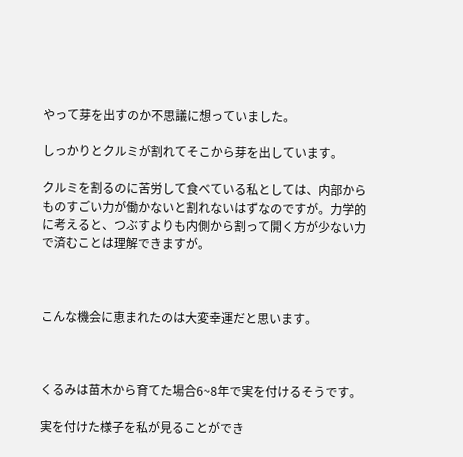やって芽を出すのか不思議に想っていました。

しっかりとクルミが割れてそこから芽を出しています。

クルミを割るのに苦労して食べている私としては、内部からものすごい力が働かないと割れないはずなのですが。力学的に考えると、つぶすよりも内側から割って開く方が少ない力で済むことは理解できますが。



こんな機会に恵まれたのは大変幸運だと思います。



くるみは苗木から育てた場合6~8年で実を付けるそうです。

実を付けた様子を私が見ることができ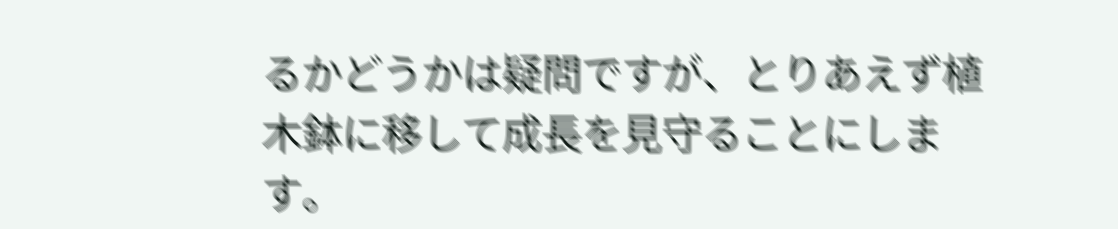るかどうかは疑問ですが、とりあえず植木鉢に移して成長を見守ることにします。